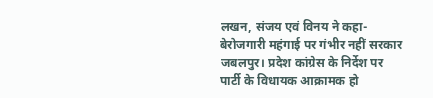लखन, संजय एवं विनय ने कहा-बेरोजगारी महंगाई पर गंभीर नहीं सरकार
जबलपुर। प्रदेश कांग्रेस के निर्देश पर पार्टी के विधायक आक्रामक हो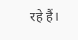रहे हैं।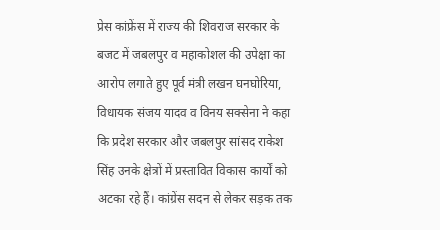प्रेस कांफ्रेंस में राज्य की शिवराज सरकार के बजट में जबलपुर व महाकोशल की उपेक्षा का आरोप लगाते हुए पूर्व मंत्री लखन घनघोरिया, विधायक संजय यादव व विनय सक्सेना ने कहा कि प्रदेश सरकार और जबलपुर सांसद राकेश सिंह उनके क्षेत्रों में प्रस्तावित विकास कार्यों को अटका रहे हैं। कांग्रेंस सदन से लेकर सड़क तक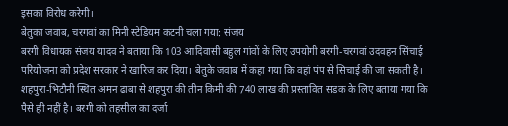इसका विरोध करेगी।
बेतुका जवाब, चरगवां का मिनी स्टेडियम कटनी चला गया: संजय
बरगी विधायक संजय यादव ने बताया कि 103 आदिवासी बहुल गांवों के लिए उपयोगी बरगी-चरगवां उदवहन सिंचाई परियोजना को प्रदेश सरकार ने खारिज कर दिया। बेतुके जवाब में कहा गया कि वहां पंप से सिचाई की जा सकती है। शहपुरा-भिटौनी स्थित अमन ढाबा से शहपुरा की तीन किमी की 740 लाख की प्रस्तावित सडक के लिए बताया गया कि पैसे ही नहीं है। बरगी को तहसील का दर्जा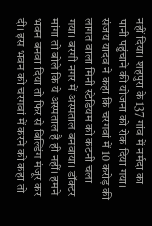नहीं दिया। शहपुरा के 137 गांव में नर्मदा का पानी पहुंचाने की योजना को रोक दिया गया। संजय यादव ने कहा कि चरगवां में 10 करोड़ की लागत वाला मिनी स्टेडियम को कटनी चला गया। बरगी नगर में अस्पताल बनवाया। डॉक्टर मांगा तो बोले कि ये अस्पताल है ही नहीं। हमने भवन बनवा दिया तो फिर से बिल्डिंग मंजूर कर दी। इस भवन को चरगवां में करने को कहा तो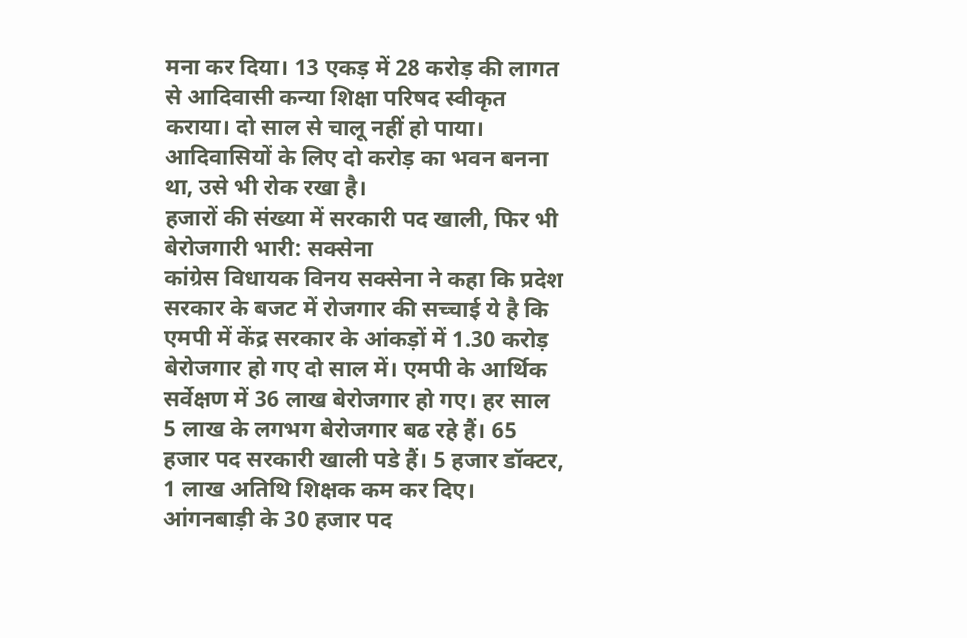मना कर दिया। 13 एकड़ में 28 करोड़ की लागत से आदिवासी कन्या शिक्षा परिषद स्वीकृत कराया। दो साल से चालू नहीं हो पाया। आदिवासियों के लिए दो करोड़ का भवन बनना था, उसे भी रोक रखा है।
हजारों की संख्या में सरकारी पद खाली, फिर भी बेरोजगारी भारी: सक्सेना
कांग्रेस विधायक विनय सक्सेना ने कहा कि प्रदेश सरकार के बजट में रोजगार की सच्चाई ये है कि एमपी में केंद्र सरकार के आंकड़ों में 1.30 करोड़ बेरोजगार हो गए दो साल में। एमपी के आर्थिक सर्वेक्षण में 36 लाख बेरोजगार हो गए। हर साल 5 लाख के लगभग बेरोजगार बढ रहे हैं। 65 हजार पद सरकारी खाली पडे हैं। 5 हजार डॉक्टर, 1 लाख अतिथि शिक्षक कम कर दिए। आंगनबाड़ी के 30 हजार पद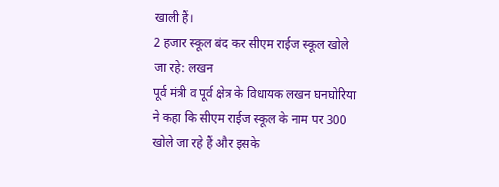खाली हैं।
2 हजार स्कूल बंद कर सीएम राईज स्कूल खोले जा रहे: लखन
पूर्व मंत्री व पूर्व क्षेत्र के विधायक लखन घनघोरिया ने कहा कि सीएम राईज स्कूल के नाम पर 300 खोले जा रहे हैं और इसके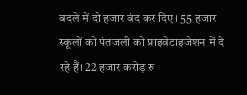बदले में दो हजार बंद कर दिए। 55 हजार स्कूलों को पंतजली को प्राइवेटाइजेशन में दे रहे हैं। 22 हजार करोड़ रु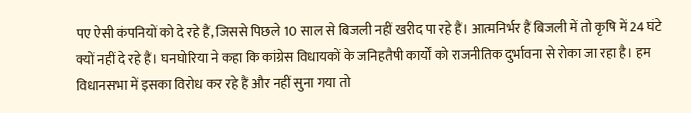पए ऐसी कंपनियों को दे रहे हैं, जिससे पिछले 10 साल से बिजली नहीं खरीद पा रहे हैं। आत्मनिर्भर हैं बिजली में तो कृषि में 24 घंटे क्यों नहीं दे रहे हैं। घनघोरिया ने कहा कि कांग्रेस विधायकों के जनिहतैषी कार्यों को राजनीतिक दुर्भावना से रोका जा रहा है। हम विधानसभा में इसका विरोध कर रहे हैं और नहीं सुना गया तो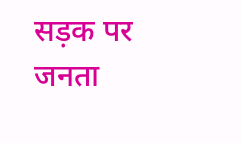सड़क पर जनता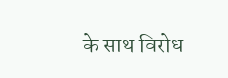के साथ विरोध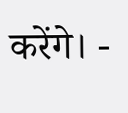करेंगे। -